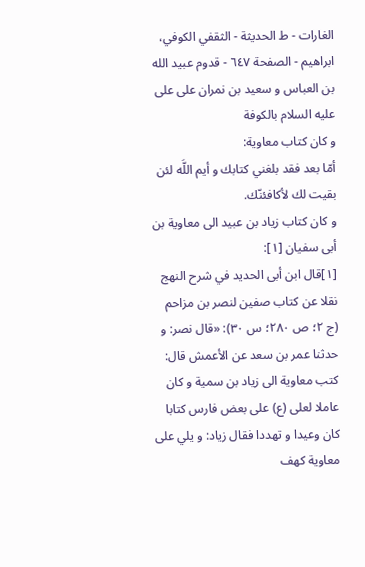الغارات - ط الحديثة - الثقفي الکوفي، ابراهیم - الصفحة ٦٤٧ - قدوم عبيد الله بن العباس و سعيد بن نمران على على عليه السلام بالكوفة
و كان كتاب معاوية:
أمّا بعد فقد بلغني كتابك و أيم اللَّه لئن بقيت لك لأكافئنّك.
و كان كتاب زياد بن عبيد الى معاوية بن أبى سفيان [١]:
[١]قال ابن أبى الحديد في شرح النهج نقلا عن كتاب صفين لنصر بن مزاحم (ج ٢؛ ص ٢٨٠؛ س ٣٠): «قال نصر: و حدثنا عمر بن سعد عن الأعمش قال: كتب معاوية الى زياد بن سمية و كان عاملا لعلى (ع) على بعض فارس كتابا كان وعيدا و تهددا فقال زياد: و يلي على معاوية كهف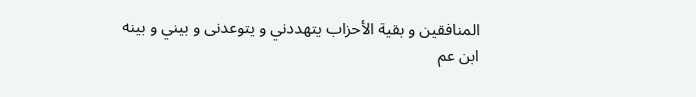المنافقين و بقية الأحزاب يتهددني و يتوعدنى و بيني و بينه ابن عم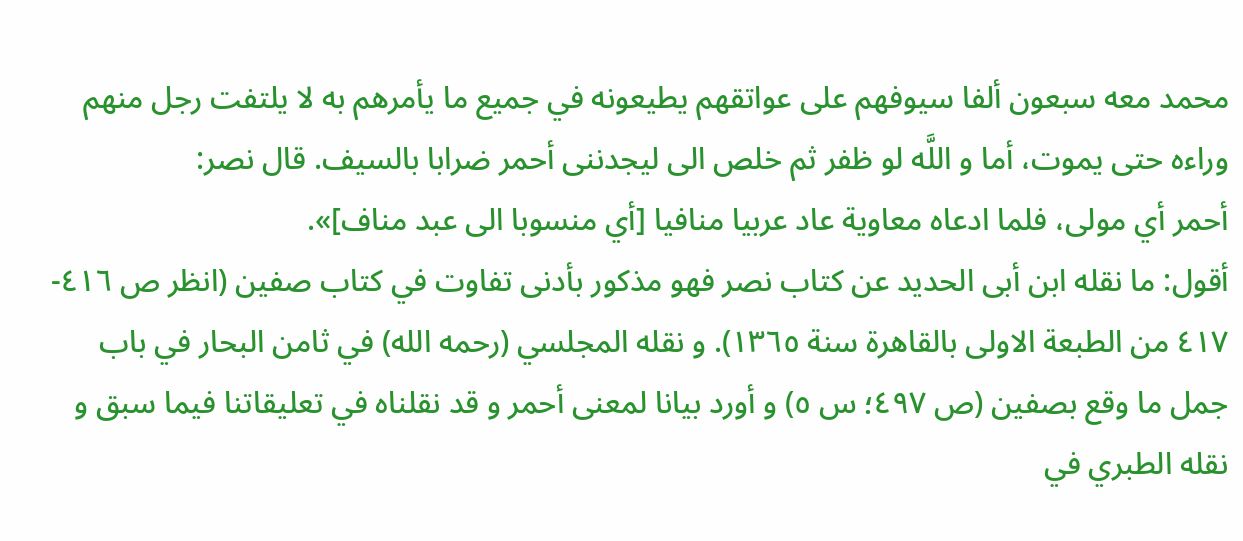محمد معه سبعون ألفا سيوفهم على عواتقهم يطيعونه في جميع ما يأمرهم به لا يلتفت رجل منهم وراءه حتى يموت، أما و اللَّه لو ظفر ثم خلص الى ليجدننى أحمر ضرابا بالسيف. قال نصر:
أحمر أي مولى، فلما ادعاه معاوية عاد عربيا منافيا [أي منسوبا الى عبد مناف]».
أقول: ما نقله ابن أبى الحديد عن كتاب نصر فهو مذكور بأدنى تفاوت في كتاب صفين (انظر ص ٤١٦- ٤١٧ من الطبعة الاولى بالقاهرة سنة ١٣٦٥). و نقله المجلسي (رحمه الله) في ثامن البحار في باب جمل ما وقع بصفين (ص ٤٩٧؛ س ٥) و أورد بيانا لمعنى أحمر و قد نقلناه في تعليقاتنا فيما سبق و نقله الطبري في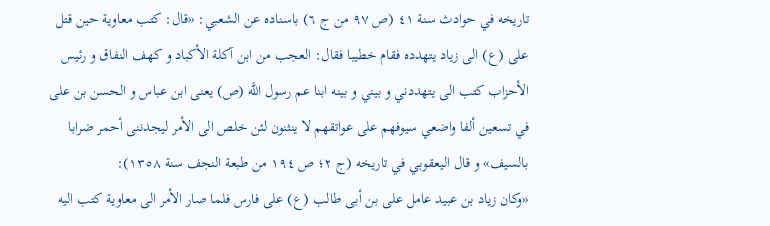تاريخه في حوادث سنة ٤١ (ص ٩٧ من ج ٦) باسناده عن الشعبي: «قال: كتب معاوية حين قتل على (ع) الى زياد يتهدده فقام خطيبا فقال: العجب من ابن آكلة الأكباد و كهف النفاق و رئيس الأحزاب كتب الى يتهددني و بيني و بينه ابنا عم رسول اللَّه (ص) يعنى ابن عباس و الحسن بن على في تسعين ألفا واضعي سيوفهم على عواتقهم لا ينثنون لئن خلص الى الأمر ليجدننى أحمر ضرابا بالسيف» و قال اليعقوبي في تاريخه (ج ٢؛ ص ١٩٤ من طبعة النجف سنة ١٣٥٨):
«وكان زياد بن عبيد عامل على بن أبى طالب (ع) على فارس فلما صار الأمر الى معاوية كتب اليه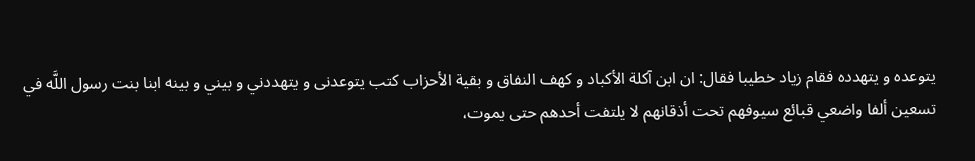يتوعده و يتهدده فقام زياد خطيبا فقال: ان ابن آكلة الأكباد و كهف النفاق و بقية الأحزاب كتب يتوعدنى و يتهددني و بيني و بينه ابنا بنت رسول اللَّه في تسعين ألفا واضعي قبائع سيوفهم تحت أذقانهم لا يلتفت أحدهم حتى يموت،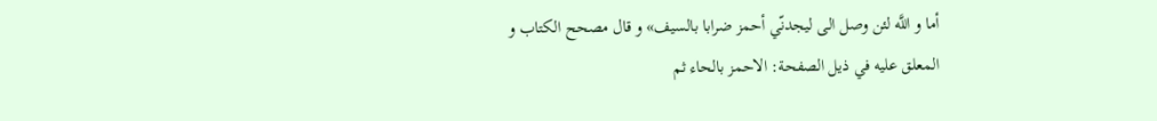أما و اللَّه لئن وصل الى ليجدنّي أحمز ضرابا بالسيف» و قال مصحح الكتاب و المعلق عليه في ذيل الصفحة: الاحمز بالحاء ثم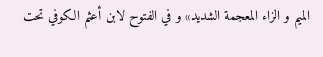الميم و الزاء المعجمة الشديد» و في الفتوح لابن أعثم الكوفي تحت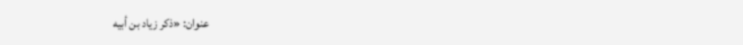عنوان: «ذكر زياد بن أبيه